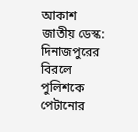আকাশ জাতীয় ডেস্ক:
দিনাজপুরের বিরলে পুলিশকে পেটানোর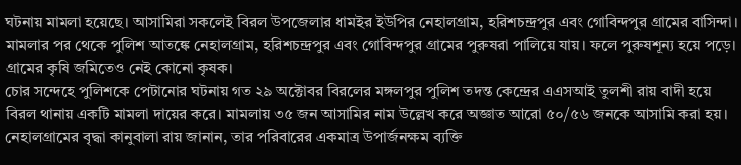ঘটনায় মামলা হয়েছে। আসামিরা সকলেই বিরল উপজেলার ধামইর ইউপির নেহালগ্রাম, হরিশচন্দ্রপুর এবং গোবিন্দপুর গ্রামের বাসিন্দা। মামলার পর থেকে পুলিশ আতঙ্কে নেহালগ্রাম, হরিশচন্দ্রপুর এবং গোবিন্দপুর গ্রামের পুরুষরা পালিয়ে যায়। ফলে পুরুষশূন্য হয়ে পড়ে। গ্রামের কৃষি জমিতেও নেই কোনো কৃষক।
চোর সন্দেহে পুলিশকে পেটানোর ঘটনায় গত ২৯ অক্টোবর বিরলের মঙ্গলপুর পুলিশ তদন্ত কেন্দ্রের এএসআই তুলশী রায় বাদী হয়ে বিরল থানায় একটি মামলা দায়ের করে। মামলায় ৩৫ জন আসামির নাম উল্লেখ করে অজ্ঞাত আরো ৫০/৫৬ জনকে আসামি করা হয়।
নেহালগ্রামের বৃদ্ধা কানুবালা রায় জানান, তার পরিবারের একমাত্র উপার্জনক্ষম ব্যক্তি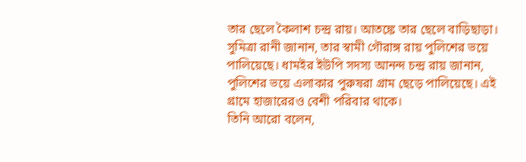তার ছেলে কৈলাশ চন্দ্র রায়। আতঙ্কে তার ছেলে বাড়িছাড়া। সুমিত্রা রানী জানান, তার স্বামী গৌরাঙ্গ রায় পুলিশের ভয়ে পালিয়েছে। ধামইর ইউপি সদস্য আনন্দ চন্দ্র রায় জানান, পুলিশের ভয়ে এলাকার পুরুষরা গ্রাম ছেড়ে পালিয়েছে। এই গ্রামে হাজারেরও বেশী পরিবার থাকে।
তিনি আরো বলেন,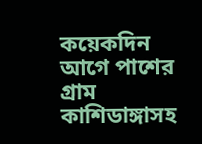কয়েকদিন আগে পাশের গ্রাম কাশিডাঙ্গাসহ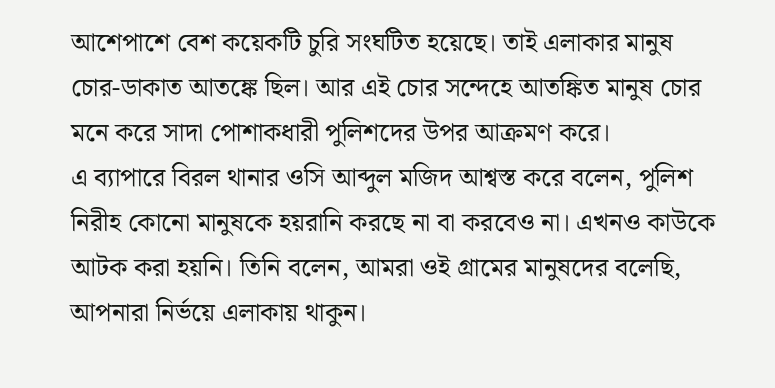আশেপাশে বেশ কয়েকটি চুরি সংঘটিত হয়েছে। তাই এলাকার মানুষ চোর-ডাকাত আতঙ্কে ছিল। আর এই চোর সন্দেহে আতঙ্কিত মানুষ চোর মনে করে সাদা পোশাকধারী পুলিশদের উপর আক্রমণ করে।
এ ব্যাপারে বিরল থানার ওসি আব্দুল মজিদ আশ্বস্ত করে বলেন, পুলিশ নিরীহ কোনো মানুষকে হয়রানি করছে না বা করবেও না। এখনও কাউকে আটক করা হয়নি। তিনি বলেন, আমরা ওই গ্রামের মানুষদের বলেছি, আপনারা নির্ভয়ে এলাকায় থাকুন।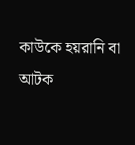কাউকে হয়রানি বা আটক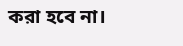করা হবে না।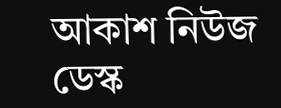আকাশ নিউজ ডেস্ক